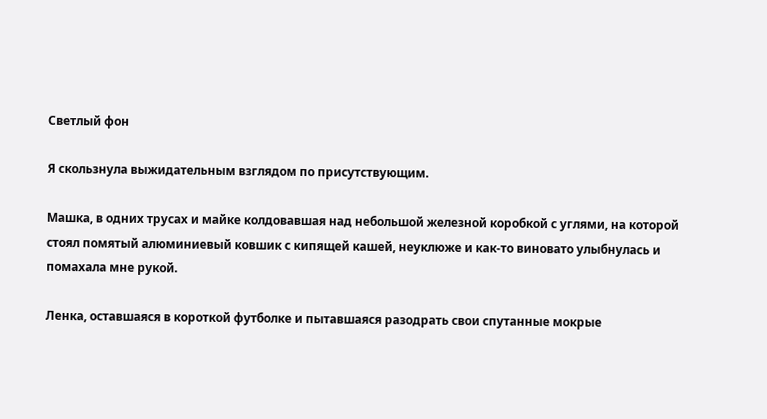Светлый фон

Я скользнула выжидательным взглядом по присутствующим.

Машка, в одних трусах и майке колдовавшая над небольшой железной коробкой с углями, на которой стоял помятый алюминиевый ковшик с кипящей кашей, неуклюже и как-то виновато улыбнулась и помахала мне рукой.

Ленка, оставшаяся в короткой футболке и пытавшаяся разодрать свои спутанные мокрые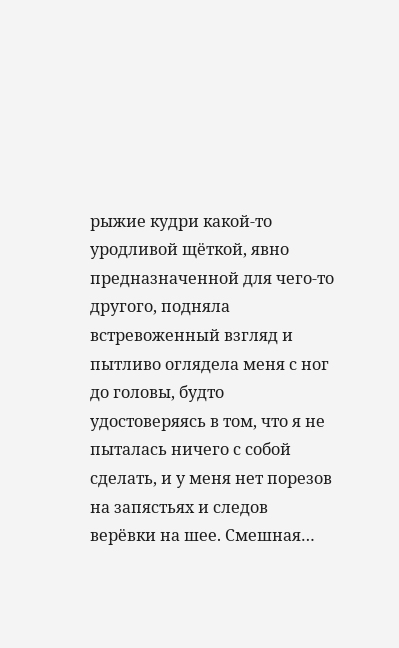рыжие кудри какой-то уродливой щёткой, явно предназначенной для чего-то другого, подняла встревоженный взгляд и пытливо оглядела меня с ног до головы, будто удостоверяясь в том, что я не пыталась ничего с собой сделать, и у меня нет порезов на запястьях и следов верёвки на шее. Смешная…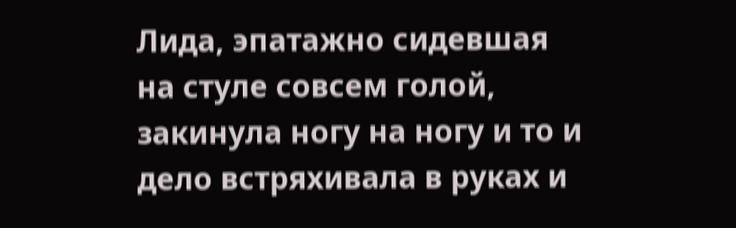Лида, эпатажно сидевшая на стуле совсем голой, закинула ногу на ногу и то и дело встряхивала в руках и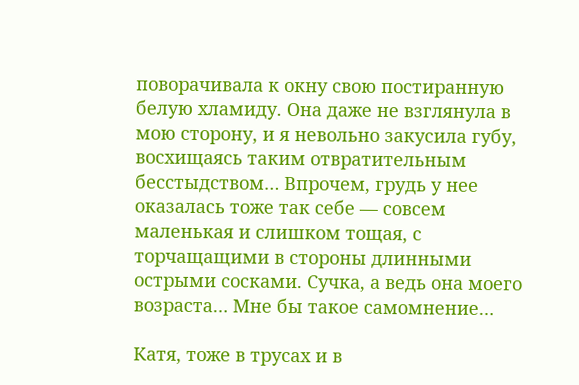поворачивала к окну свою постиранную белую хламиду. Она даже не взглянула в мою сторону, и я невольно закусила губу, восхищаясь таким отвратительным бесстыдством… Впрочем, грудь у нее оказалась тоже так себе — совсем маленькая и слишком тощая, с торчащащими в стороны длинными острыми сосками. Сучка, а ведь она моего возраста… Мне бы такое самомнение…

Катя, тоже в трусах и в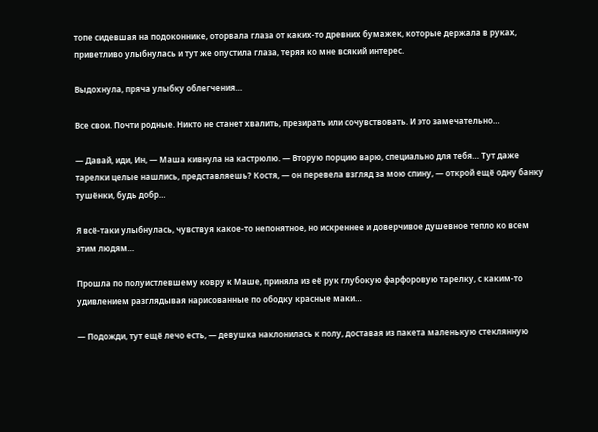топе сидевшая на подоконнике, оторвала глаза от каких-то древних бумажек, которые держала в руках, приветливо улыбнулась и тут же опустила глаза, теряя ко мне всякий интерес.

Выдохнула, пряча улыбку облегчения…

Все свои. Почти родные. Никто не станет хвалить, презирать или сочувствовать. И это замечательно…

— Давай, иди, Ин, — Маша кивнула на кастрюлю. — Вторую порцию варю, специально для тебя… Тут даже тарелки целые нашлись, представляешь? Костя, — он перевела взгляд за мою спину, — открой ещё одну банку тушёнки, будь добр…

Я всё-таки улыбнулась, чувствуя какое-то непонятное, но искреннее и доверчивое душевное тепло ко всем этим людям…

Прошла по полуистлевшему ковру к Маше, приняла из её рук глубокую фарфоровую тарелку, с каким-то удивлением разглядывая нарисованные по ободку красные маки…

— Подожди, тут ещё лечо есть, — девушка наклонилась к полу, доставая из пакета маленькую стеклянную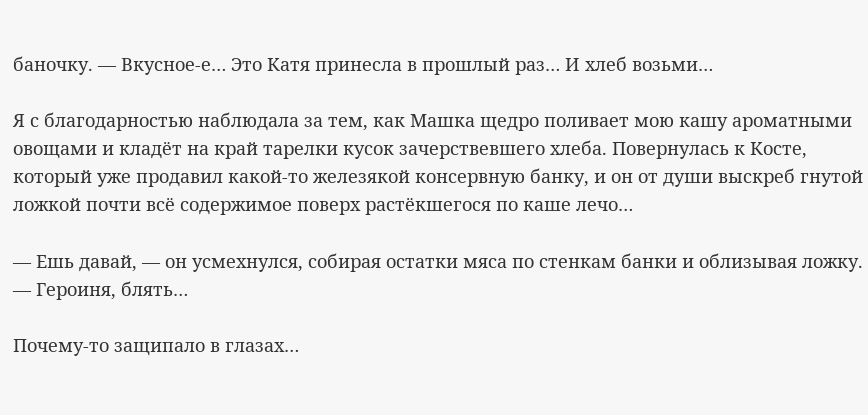баночку. — Вкусное-е… Это Катя принесла в прошлый раз… И хлеб возьми…

Я с благодарностью наблюдала за тем, как Машка щедро поливает мою кашу ароматными овощами и кладёт на край тарелки кусок зачерствевшего хлеба. Повернулась к Косте, который уже продавил какой-то железякой консервную банку, и он от души выскреб гнутой ложкой почти всё содержимое поверх растёкшегося по каше лечо…

— Ешь давай, — он усмехнулся, собирая остатки мяса по стенкам банки и облизывая ложку. — Героиня, блять…

Почему-то защипало в глазах…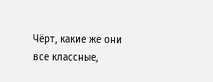Чёрт, какие же они все классные,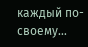каждый по-своему…